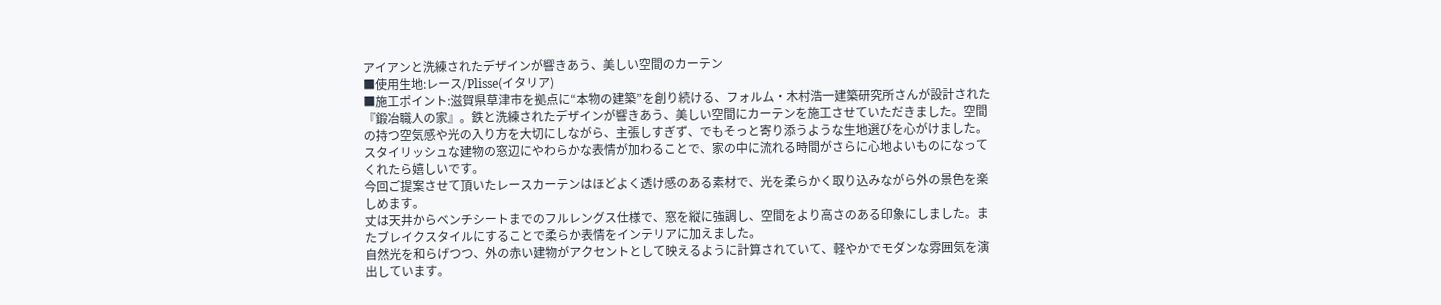アイアンと洗練されたデザインが響きあう、美しい空間のカーテン
■使用生地:レース/Plisse(イタリア)
■施工ポイント:滋賀県草津市を拠点に“本物の建築”を創り続ける、フォルム・木村浩一建築研究所さんが設計された『鍛冶職人の家』。鉄と洗練されたデザインが響きあう、美しい空間にカーテンを施工させていただきました。空間の持つ空気感や光の入り方を大切にしながら、主張しすぎず、でもそっと寄り添うような生地選びを心がけました。
スタイリッシュな建物の窓辺にやわらかな表情が加わることで、家の中に流れる時間がさらに心地よいものになってくれたら嬉しいです。
今回ご提案させて頂いたレースカーテンはほどよく透け感のある素材で、光を柔らかく取り込みながら外の景色を楽しめます。
丈は天井からベンチシートまでのフルレングス仕様で、窓を縦に強調し、空間をより高さのある印象にしました。またブレイクスタイルにすることで柔らか表情をインテリアに加えました。
自然光を和らげつつ、外の赤い建物がアクセントとして映えるように計算されていて、軽やかでモダンな雰囲気を演出しています。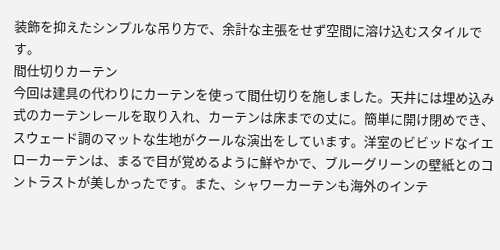装飾を抑えたシンプルな吊り方で、余計な主張をせず空間に溶け込むスタイルです。
間仕切りカーテン
今回は建具の代わりにカーテンを使って間仕切りを施しました。天井には埋め込み式のカーテンレールを取り入れ、カーテンは床までの丈に。簡単に開け閉めでき、スウェード調のマットな生地がクールな演出をしています。洋室のビビッドなイエローカーテンは、まるで目が覚めるように鮮やかで、ブルーグリーンの壁紙とのコントラストが美しかったです。また、シャワーカーテンも海外のインテ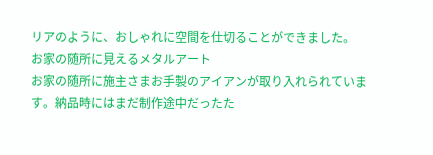リアのように、おしゃれに空間を仕切ることができました。
お家の随所に見えるメタルアート
お家の随所に施主さまお手製のアイアンが取り入れられています。納品時にはまだ制作途中だったた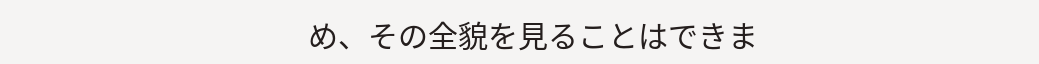め、その全貌を見ることはできま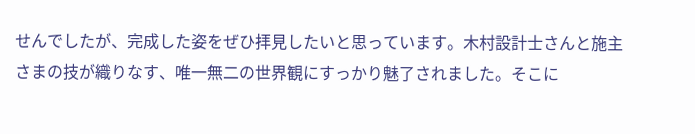せんでしたが、完成した姿をぜひ拝見したいと思っています。木村設計士さんと施主さまの技が織りなす、唯一無二の世界観にすっかり魅了されました。そこに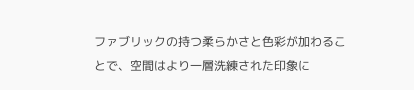ファブリックの持つ柔らかさと色彩が加わることで、空間はより一層洗練された印象に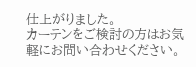仕上がりました。
カーテンをご検討の方はお気軽にお問い合わせください。